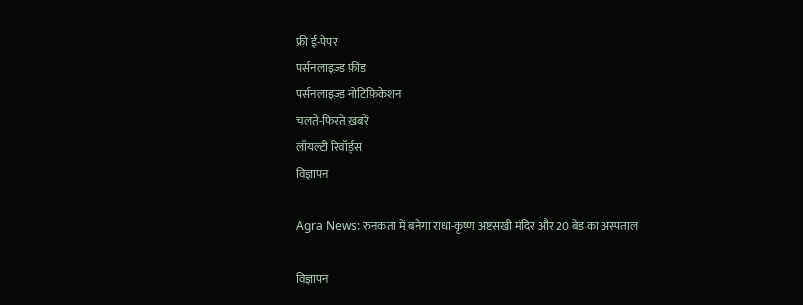फ्री ई-पेपर
पर्सनलाइज़्ड फ़ीड
पर्सनलाइज़्ड नोटिफ़िकेशन
चलते-फिरते ख़बरें
लॉयल्टी रिवॉर्ड्स
विज्ञापन

Agra News: रुनकता में बनेगा राधा-कृष्ण अष्टसखी मंदिर और 20 बेड का अस्पताल

विज्ञापन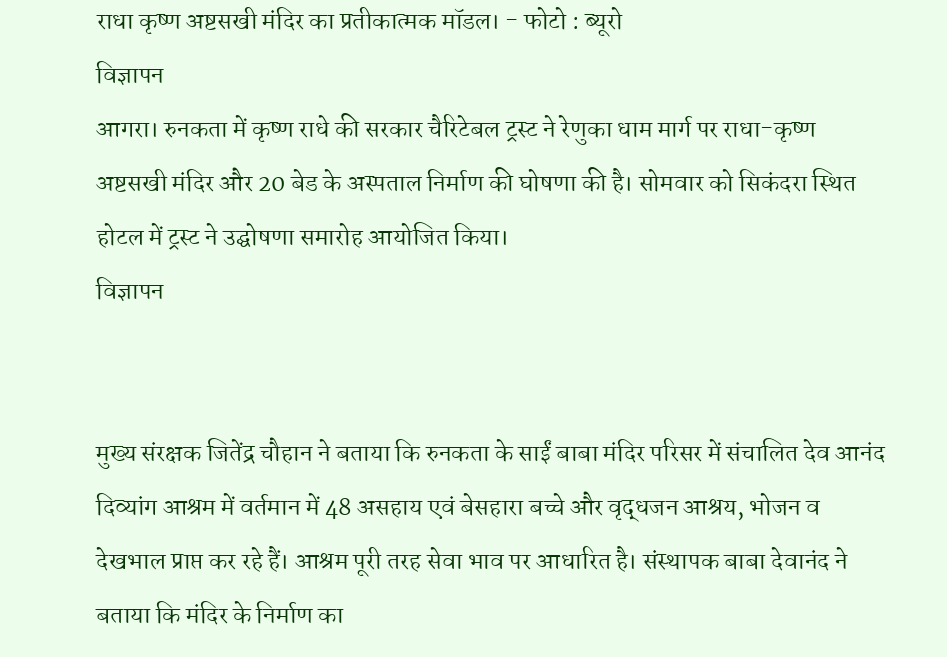राधा कृष्ण अष्टसखी मंदिर का प्रतीकात्मक मॉडल। - फोटो : ब्यूरो
विज्ञापन
आगरा। रुनकता में कृष्ण राधे की सरकार चैरिटेबल ट्रस्ट ने रेणुका धाम मार्ग पर राधा-कृष्ण अष्टसखी मंदिर और 20 बेड के अस्पताल निर्माण की घोषणा की है। सोमवार को सिकंदरा स्थित होटल में ट्रस्ट ने उद्घोषणा समारोह आयोजित किया।
विज्ञापन


मुख्य संरक्षक जितेंद्र चौहान ने बताया कि रुनकता के साईं बाबा मंदिर परिसर में संचालित देव आनंद दिव्यांग आश्रम में वर्तमान में 48 असहाय एवं बेसहारा बच्चे और वृद्धजन आश्रय, भोजन व देखभाल प्राप्त कर रहे हैं। आश्रम पूरी तरह सेवा भाव पर आधारित है। संस्थापक बाबा देवानंद ने बताया कि मंदिर के निर्माण का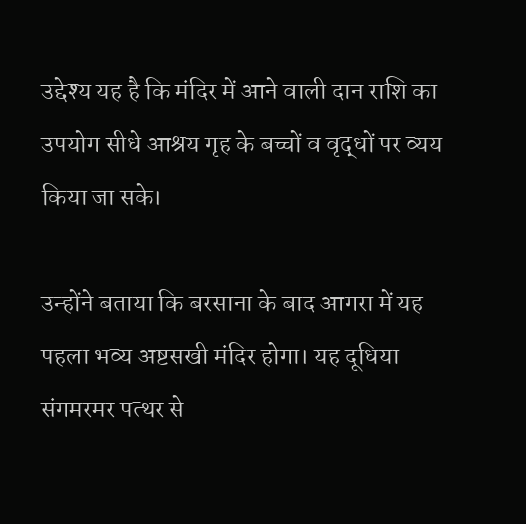उद्देश्य यह है कि मंदिर में आने वाली दान राशि का उपयोग सीधे आश्रय गृह के बच्चों व वृद्धों पर व्यय किया जा सके।

उन्होंने बताया कि बरसाना के बाद आगरा में यह पहला भव्य अष्टसखी मंदिर होगा। यह दूधिया संगमरमर पत्थर से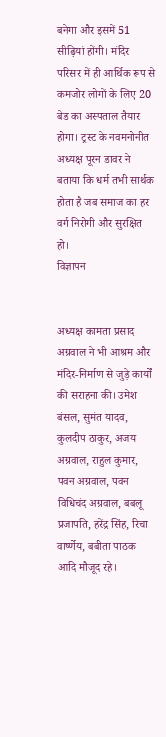बनेगा और इसमें 51 सीढ़ियां होंगी। मंदिर परिसर में ही आर्थिक रूप से कमजोर लोगों के लिए 20 बेड का अस्पताल तैयार होगा। ट्रस्ट के नवमनोनीत अध्यक्ष पूरन डावर ने बताया कि धर्म तभी सार्थक होता है जब समाज का हर वर्ग निरोगी और सुरक्षित हो।
विज्ञापन


अध्यक्ष कामता प्रसाद अग्रवाल ने भी आश्रम और मंदिर-निर्माण से जुड़े कार्यों की सराहना की। उमेश बंसल, सुमंत यादव, कुलदीप ठाकुर, अजय अग्रवाल, राहुल कुमार, पवन अग्रवाल, पवन विधिचंद अग्रवाल, बबलू प्रजापति, हरेंद्र सिंह, रिचा वार्ष्णेय, बबीता पाठक आदि मौजूद रहे।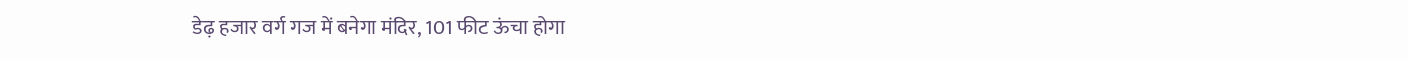डेढ़ हजार वर्ग गज में बनेगा मंदिर, 101 फीट ऊंचा होगा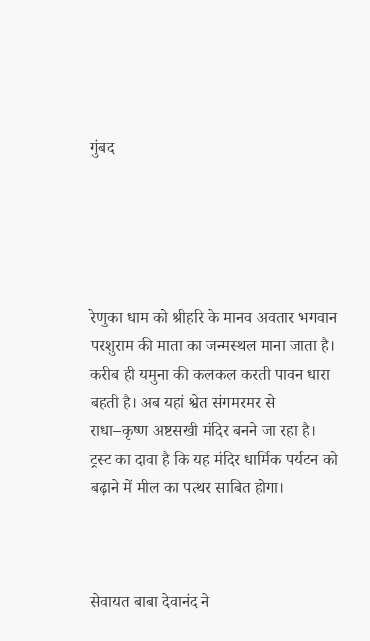गुंबद





रेणुका धाम को श्रीहरि के मानव अवतार भगवान परशुराम की माता का जन्मस्थल माना जाता है। करीब ही यमुना की कलकल करती पावन धारा बहती है। अब यहां श्वेत संगमरमर से राधा–कृष्ण अष्टसखी मंदिर बनने जा रहा है। ट्रस्ट का दावा है कि यह मंदिर धार्मिक पर्यटन को बढ़ाने में मील का पत्थर साबित होगा।



सेवायत बाबा देवानंद ने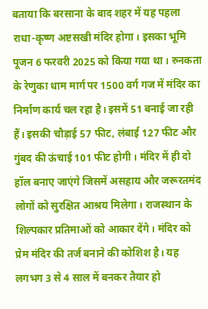बताया कि बरसाना के बाद शहर में यह पहला राधा-कृष्ण अष्टसखी मंदिर होगा। इसका भूमि पूजन 6 फरवरी 2025 को किया गया था। रुनकता के रेणुका धाम मार्ग पर 1500 वर्ग गज में मंदिर का निर्माण कार्य चल रहा है। इसमें 51 बनाई जा रही हैं। इसकी चौड़ाई 57 फीट, लंबाई 127 फीट और गुंबद की ऊंचाई 101 फीट होगी। मंदिर में ही दो हॉल बनाए जाएंगे जिसमें असहाय और जरूरतमंद लोगों को सुरक्षित आश्रय मिलेगा। राजस्थान के शिल्पकार प्रतिमाओं को आकार देंगे। मंदिर को प्रेम मंदिर की तर्ज बनाने की कोशिश है। यह लगभग 3 से 4 साल में बनकर तैयार हो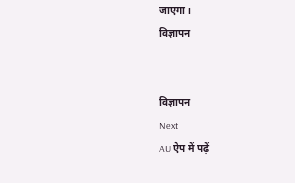जाएगा।
विज्ञापन


विज्ञापन
Next
AU ऐप में पढ़ें